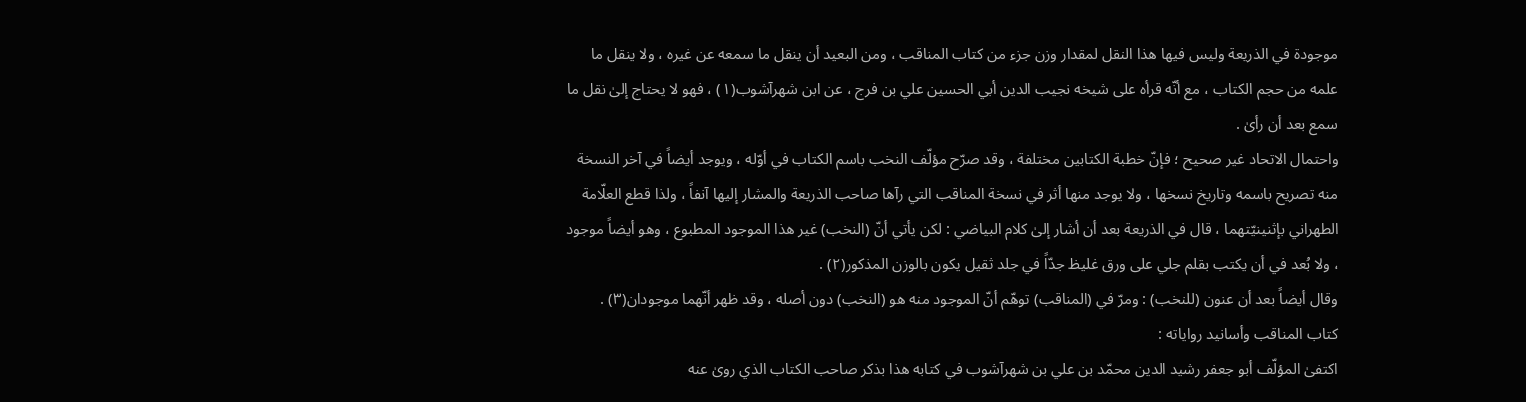موجودة في الذريعة وليس فيها هذا النقل لمقدار وزن جزء من كتاب المناقب ، ومن البعيد أن ينقل ما سمعه عن غيره ، ولا ينقل ما علمه من حجم الكتاب ، مع أنّه قرأه على شيخه نجيب الدين أبي الحسين علي بن فرج ، عن ابن شهرآشوب(١) ، فهو لا يحتاج إلىٰ نقل ما سمع بعد أن رأىٰ .
واحتمال الاتحاد غير صحيح ؛ فإنّ خطبة الكتابين مختلفة ، وقد صرّح مؤلّف النخب باسم الكتاب في أوّله ، ويوجد أيضاً في آخر النسخة منه تصريح باسمه وتاريخ نسخها ، ولا يوجد منها أثر في نسخة المناقب التي رآها صاحب الذريعة والمشار إليها آنفاً ، ولذا قطع العلّامة الطهراني بإثنينيّتهما ، قال في الذريعة بعد أن أشار إلىٰ كلام البياضي : لكن يأتي أنّ (النخب) غير هذا الموجود المطبوع ، وهو أيضاً موجود ، ولا بُعد في أن يكتب بقلم جلي على ورق غليظ جدّاً في جلد ثقيل يكون بالوزن المذكور(٢) .
وقال أيضاً بعد أن عنون (للنخب) : ومرّ في (المناقب) توهّم أنّ الموجود منه هو (النخب) دون أصله ، وقد ظهر أنّهما موجودان(٣) .
كتاب المناقب وأسانيد رواياته :
اكتفىٰ المؤلّف أبو جعفر رشيد الدين محمّد بن علي بن شهرآشوب في كتابه هذا بذكر صاحب الكتاب الذي روىٰ عنه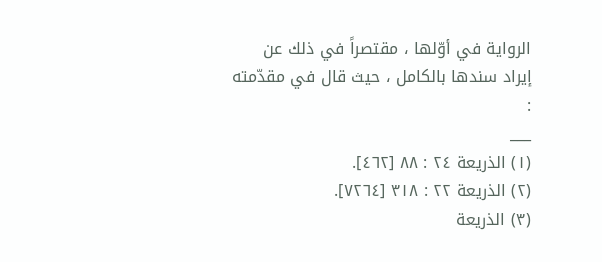الرواية في أوّلها ، مقتصراً في ذلك عن إيراد سندها بالكامل ، حيث قال في مقدّمته :
___
(١) الذريعة ٢٤ : ٨٨ [٤٦٢].
(٢) الذريعة ٢٢ : ٣١٨ [٧٢٦٤].
(٣) الذريعة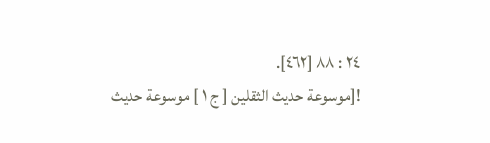٢٤ : ٨٨ [٤٦٢].
![موسوعة حديث الثقلين [ ج ١ ] موسوعة حديث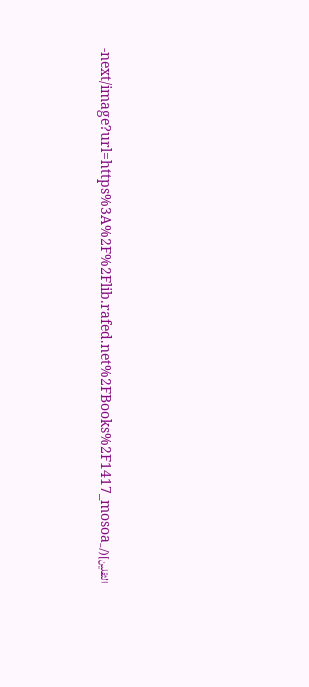الثقلين](/_next/image?url=https%3A%2F%2Flib.rafed.net%2FBooks%2F1417_mosoa-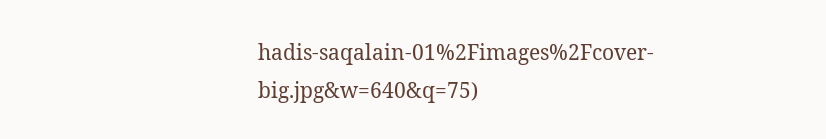hadis-saqalain-01%2Fimages%2Fcover-big.jpg&w=640&q=75)